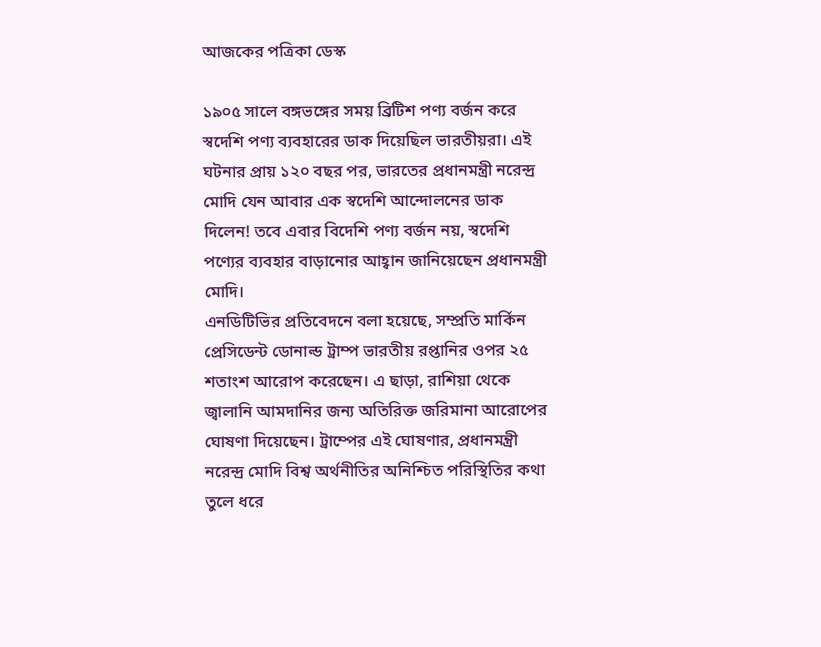আজকের পত্রিকা ডেস্ক

১৯০৫ সালে বঙ্গভঙ্গের সময় ব্রিটিশ পণ্য বর্জন করে স্বদেশি পণ্য ব্যবহারের ডাক দিয়েছিল ভারতীয়রা। এই ঘটনার প্রায় ১২০ বছর পর, ভারতের প্রধানমন্ত্রী নরেন্দ্র মোদি যেন আবার এক স্বদেশি আন্দোলনের ডাক দিলেন! তবে এবার বিদেশি পণ্য বর্জন নয়, স্বদেশি পণ্যের ব্যবহার বাড়ানোর আহ্বান জানিয়েছেন প্রধানমন্ত্রী মোদি।
এনডিটিভির প্রতিবেদনে বলা হয়েছে, সম্প্রতি মার্কিন প্রেসিডেন্ট ডোনাল্ড ট্রাম্প ভারতীয় রপ্তানির ওপর ২৫ শতাংশ আরোপ করেছেন। এ ছাড়া, রাশিয়া থেকে জ্বালানি আমদানির জন্য অতিরিক্ত জরিমানা আরোপের ঘোষণা দিয়েছেন। ট্রাম্পের এই ঘোষণার, প্রধানমন্ত্রী নরেন্দ্র মোদি বিশ্ব অর্থনীতির অনিশ্চিত পরিস্থিতির কথা তুলে ধরে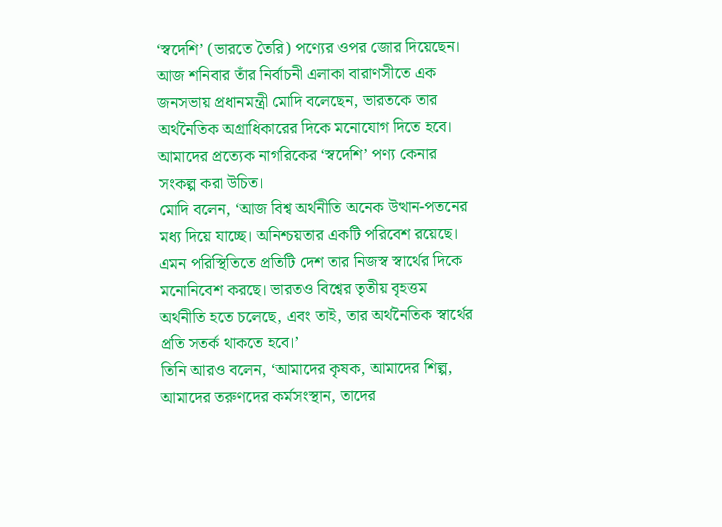‘স্বদেশি’ (ভারতে তৈরি) পণ্যের ওপর জোর দিয়েছেন।
আজ শনিবার তাঁর নির্বাচনী এলাকা বারাণসীতে এক জনসভায় প্রধানমন্ত্রী মোদি বলেছেন, ভারতকে তার অর্থনৈতিক অগ্রাধিকারের দিকে মনোযোগ দিতে হবে। আমাদের প্রত্যেক নাগরিকের ‘স্বদেশি’ পণ্য কেনার সংকল্প করা উচিত।
মোদি বলেন, ‘আজ বিশ্ব অর্থনীতি অনেক উত্থান-পতনের মধ্য দিয়ে যাচ্ছে। অনিশ্চয়তার একটি পরিবেশ রয়েছে। এমন পরিস্থিতিতে প্রতিটি দেশ তার নিজস্ব স্বার্থের দিকে মনোনিবেশ করছে। ভারতও বিশ্বের তৃতীয় বৃহত্তম অর্থনীতি হতে চলেছে, এবং তাই, তার অর্থনৈতিক স্বার্থের প্রতি সতর্ক থাকতে হবে।’
তিনি আরও বলেন, ‘আমাদের কৃষক, আমাদের শিল্প, আমাদের তরুণদের কর্মসংস্থান, তাদের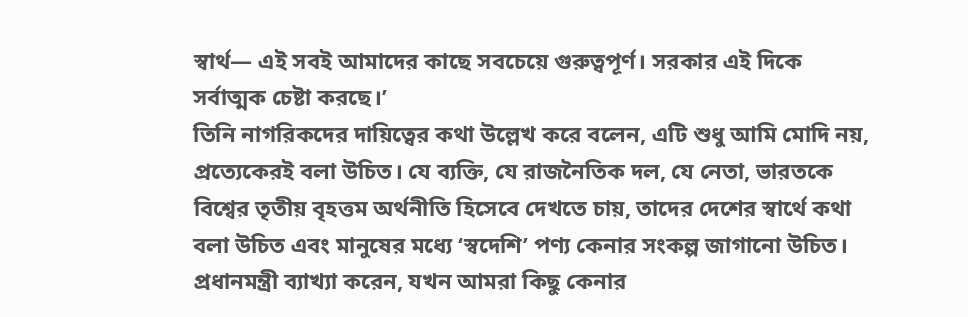স্বার্থ— এই সবই আমাদের কাছে সবচেয়ে গুরুত্বপূর্ণ। সরকার এই দিকে সর্বাত্মক চেষ্টা করছে।’
তিনি নাগরিকদের দায়িত্বের কথা উল্লেখ করে বলেন, এটি শুধু আমি মোদি নয়, প্রত্যেকেরই বলা উচিত। যে ব্যক্তি, যে রাজনৈতিক দল, যে নেতা, ভারতকে বিশ্বের তৃতীয় বৃহত্তম অর্থনীতি হিসেবে দেখতে চায়, তাদের দেশের স্বার্থে কথা বলা উচিত এবং মানুষের মধ্যে ‘স্বদেশি’ পণ্য কেনার সংকল্প জাগানো উচিত।
প্রধানমন্ত্রী ব্যাখ্যা করেন, যখন আমরা কিছু কেনার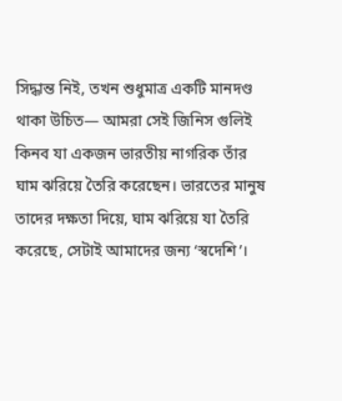সিদ্ধান্ত নিই, তখন শুধুমাত্র একটি মানদণ্ড থাকা উচিত— আমরা সেই জিনিস গুলিই কিনব যা একজন ভারতীয় নাগরিক তাঁর ঘাম ঝরিয়ে তৈরি করেছেন। ভারতের মানুষ তাদের দক্ষতা দিয়ে, ঘাম ঝরিয়ে যা তৈরি করেছে, সেটাই আমাদের জন্য ‘স্বদেশি’।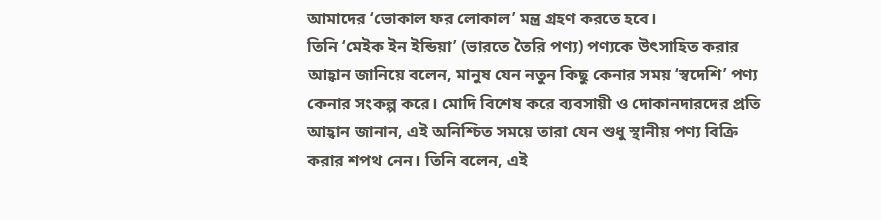আমাদের ‘ভোকাল ফর লোকাল’ মন্ত্র গ্রহণ করতে হবে।
তিনি ‘মেইক ইন ইন্ডিয়া’ (ভারতে তৈরি পণ্য) পণ্যকে উৎসাহিত করার আহ্বান জানিয়ে বলেন, মানুষ যেন নতুন কিছু কেনার সময় ‘স্বদেশি’ পণ্য কেনার সংকল্প করে। মোদি বিশেষ করে ব্যবসায়ী ও দোকানদারদের প্রতি আহ্বান জানান, এই অনিশ্চিত সময়ে তারা যেন শুধু স্থানীয় পণ্য বিক্রি করার শপথ নেন। তিনি বলেন, এই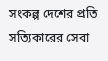সংকল্প দেশের প্রতি সত্যিকারের সেবা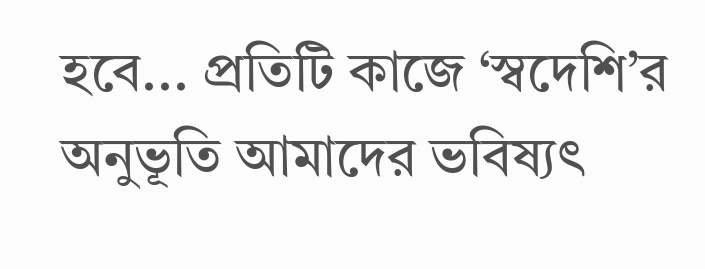হবে... প্রতিটি কাজে ‘স্বদেশি’র অনুভূতি আমাদের ভবিষ্যৎ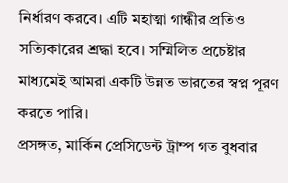নির্ধারণ করবে। এটি মহাত্মা গান্ধীর প্রতিও সত্যিকারের শ্রদ্ধা হবে। সম্মিলিত প্রচেষ্টার মাধ্যমেই আমরা একটি উন্নত ভারতের স্বপ্ন পূরণ করতে পারি।
প্রসঙ্গত, মার্কিন প্রেসিডেন্ট ট্রাম্প গত বুধবার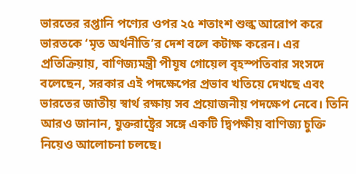ভারতের রপ্তানি পণ্যের ওপর ২৫ শতাংশ শুল্ক আরোপ করে ভারতকে ‘মৃত অর্থনীতি’র দেশ বলে কটাক্ষ করেন। এর প্রতিক্রিয়ায়, বাণিজ্যমন্ত্রী পীযূষ গোয়েল বৃহস্পতিবার সংসদে বলেছেন, সরকার এই পদক্ষেপের প্রভাব খতিয়ে দেখছে এবং ভারতের জাতীয় স্বার্থ রক্ষায় সব প্রয়োজনীয় পদক্ষেপ নেবে। তিনি আরও জানান, যুক্তরাষ্ট্রের সঙ্গে একটি দ্বিপক্ষীয় বাণিজ্য চুক্তি নিয়েও আলোচনা চলছে।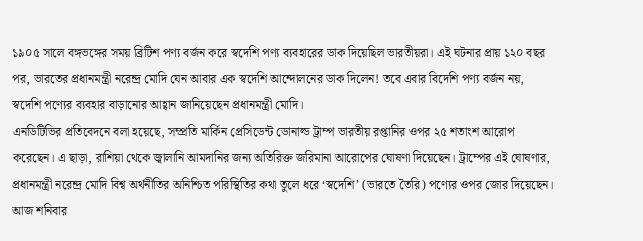১৯০৫ সালে বঙ্গভঙ্গের সময় ব্রিটিশ পণ্য বর্জন করে স্বদেশি পণ্য ব্যবহারের ডাক দিয়েছিল ভারতীয়রা। এই ঘটনার প্রায় ১২০ বছর পর, ভারতের প্রধানমন্ত্রী নরেন্দ্র মোদি যেন আবার এক স্বদেশি আন্দোলনের ডাক দিলেন! তবে এবার বিদেশি পণ্য বর্জন নয়, স্বদেশি পণ্যের ব্যবহার বাড়ানোর আহ্বান জানিয়েছেন প্রধানমন্ত্রী মোদি।
এনডিটিভির প্রতিবেদনে বলা হয়েছে, সম্প্রতি মার্কিন প্রেসিডেন্ট ডোনাল্ড ট্রাম্প ভারতীয় রপ্তানির ওপর ২৫ শতাংশ আরোপ করেছেন। এ ছাড়া, রাশিয়া থেকে জ্বালানি আমদানির জন্য অতিরিক্ত জরিমানা আরোপের ঘোষণা দিয়েছেন। ট্রাম্পের এই ঘোষণার, প্রধানমন্ত্রী নরেন্দ্র মোদি বিশ্ব অর্থনীতির অনিশ্চিত পরিস্থিতির কথা তুলে ধরে ‘স্বদেশি’ (ভারতে তৈরি) পণ্যের ওপর জোর দিয়েছেন।
আজ শনিবার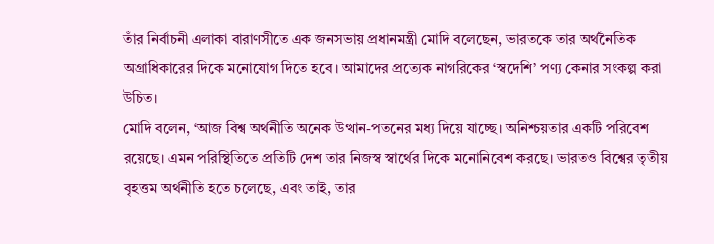তাঁর নির্বাচনী এলাকা বারাণসীতে এক জনসভায় প্রধানমন্ত্রী মোদি বলেছেন, ভারতকে তার অর্থনৈতিক অগ্রাধিকারের দিকে মনোযোগ দিতে হবে। আমাদের প্রত্যেক নাগরিকের ‘স্বদেশি’ পণ্য কেনার সংকল্প করা উচিত।
মোদি বলেন, ‘আজ বিশ্ব অর্থনীতি অনেক উত্থান-পতনের মধ্য দিয়ে যাচ্ছে। অনিশ্চয়তার একটি পরিবেশ রয়েছে। এমন পরিস্থিতিতে প্রতিটি দেশ তার নিজস্ব স্বার্থের দিকে মনোনিবেশ করছে। ভারতও বিশ্বের তৃতীয় বৃহত্তম অর্থনীতি হতে চলেছে, এবং তাই, তার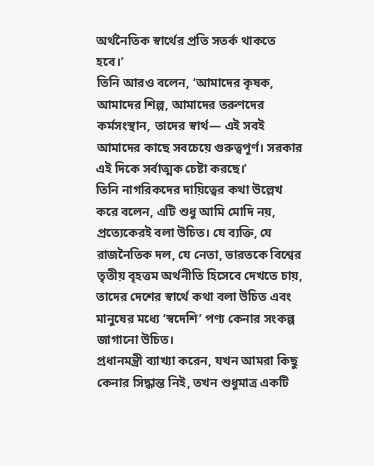অর্থনৈতিক স্বার্থের প্রতি সতর্ক থাকতে হবে।’
তিনি আরও বলেন, ‘আমাদের কৃষক, আমাদের শিল্প, আমাদের তরুণদের কর্মসংস্থান, তাদের স্বার্থ— এই সবই আমাদের কাছে সবচেয়ে গুরুত্বপূর্ণ। সরকার এই দিকে সর্বাত্মক চেষ্টা করছে।’
তিনি নাগরিকদের দায়িত্বের কথা উল্লেখ করে বলেন, এটি শুধু আমি মোদি নয়, প্রত্যেকেরই বলা উচিত। যে ব্যক্তি, যে রাজনৈতিক দল, যে নেতা, ভারতকে বিশ্বের তৃতীয় বৃহত্তম অর্থনীতি হিসেবে দেখতে চায়, তাদের দেশের স্বার্থে কথা বলা উচিত এবং মানুষের মধ্যে ‘স্বদেশি’ পণ্য কেনার সংকল্প জাগানো উচিত।
প্রধানমন্ত্রী ব্যাখ্যা করেন, যখন আমরা কিছু কেনার সিদ্ধান্ত নিই, তখন শুধুমাত্র একটি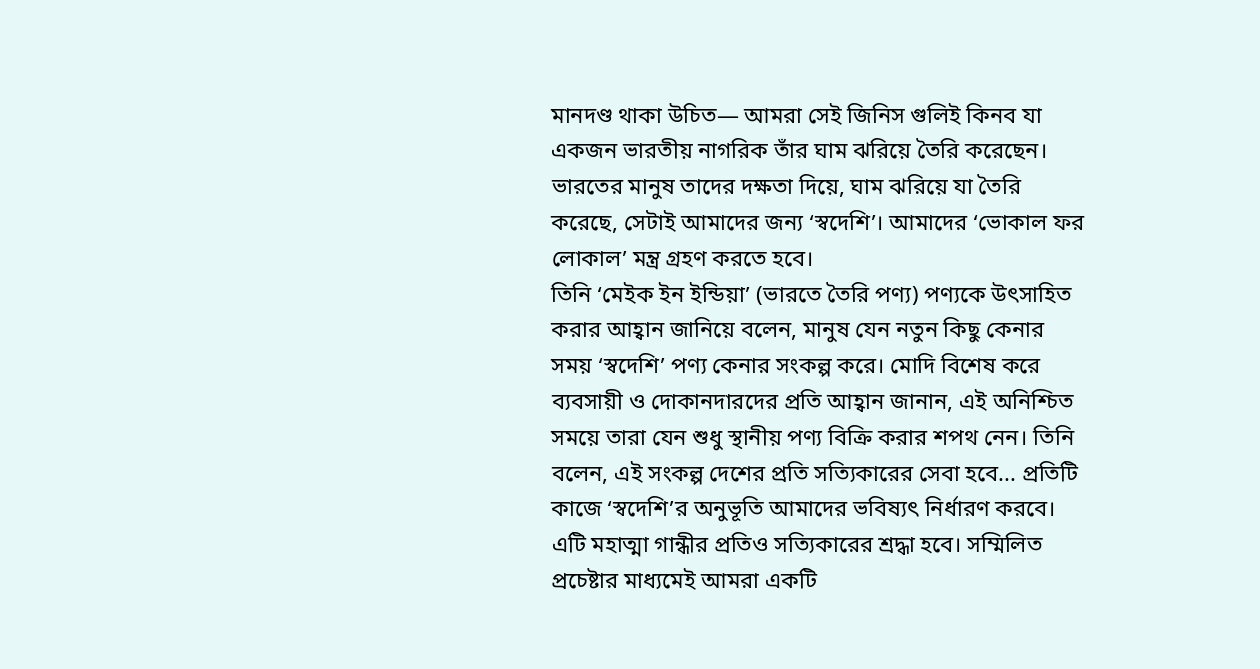মানদণ্ড থাকা উচিত— আমরা সেই জিনিস গুলিই কিনব যা একজন ভারতীয় নাগরিক তাঁর ঘাম ঝরিয়ে তৈরি করেছেন। ভারতের মানুষ তাদের দক্ষতা দিয়ে, ঘাম ঝরিয়ে যা তৈরি করেছে, সেটাই আমাদের জন্য ‘স্বদেশি’। আমাদের ‘ভোকাল ফর লোকাল’ মন্ত্র গ্রহণ করতে হবে।
তিনি ‘মেইক ইন ইন্ডিয়া’ (ভারতে তৈরি পণ্য) পণ্যকে উৎসাহিত করার আহ্বান জানিয়ে বলেন, মানুষ যেন নতুন কিছু কেনার সময় ‘স্বদেশি’ পণ্য কেনার সংকল্প করে। মোদি বিশেষ করে ব্যবসায়ী ও দোকানদারদের প্রতি আহ্বান জানান, এই অনিশ্চিত সময়ে তারা যেন শুধু স্থানীয় পণ্য বিক্রি করার শপথ নেন। তিনি বলেন, এই সংকল্প দেশের প্রতি সত্যিকারের সেবা হবে... প্রতিটি কাজে ‘স্বদেশি’র অনুভূতি আমাদের ভবিষ্যৎ নির্ধারণ করবে। এটি মহাত্মা গান্ধীর প্রতিও সত্যিকারের শ্রদ্ধা হবে। সম্মিলিত প্রচেষ্টার মাধ্যমেই আমরা একটি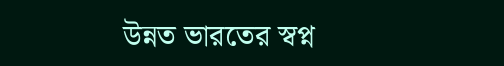উন্নত ভারতের স্বপ্ন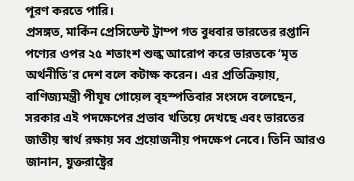পূরণ করতে পারি।
প্রসঙ্গত, মার্কিন প্রেসিডেন্ট ট্রাম্প গত বুধবার ভারতের রপ্তানি পণ্যের ওপর ২৫ শতাংশ শুল্ক আরোপ করে ভারতকে ‘মৃত অর্থনীতি’র দেশ বলে কটাক্ষ করেন। এর প্রতিক্রিয়ায়, বাণিজ্যমন্ত্রী পীযূষ গোয়েল বৃহস্পতিবার সংসদে বলেছেন, সরকার এই পদক্ষেপের প্রভাব খতিয়ে দেখছে এবং ভারতের জাতীয় স্বার্থ রক্ষায় সব প্রয়োজনীয় পদক্ষেপ নেবে। তিনি আরও জানান, যুক্তরাষ্ট্রের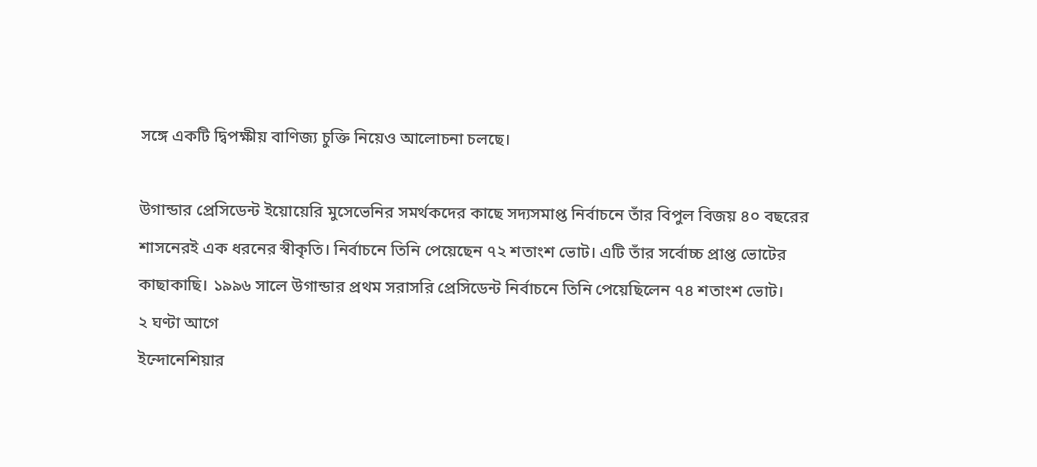সঙ্গে একটি দ্বিপক্ষীয় বাণিজ্য চুক্তি নিয়েও আলোচনা চলছে।

উগান্ডার প্রেসিডেন্ট ইয়োয়েরি মুসেভেনির সমর্থকদের কাছে সদ্যসমাপ্ত নির্বাচনে তাঁর বিপুল বিজয় ৪০ বছরের শাসনেরই এক ধরনের স্বীকৃতি। নির্বাচনে তিনি পেয়েছেন ৭২ শতাংশ ভোট। এটি তাঁর সর্বোচ্চ প্রাপ্ত ভোটের কাছাকাছি। ১৯৯৬ সালে উগান্ডার প্রথম সরাসরি প্রেসিডেন্ট নির্বাচনে তিনি পেয়েছিলেন ৭৪ শতাংশ ভোট।
২ ঘণ্টা আগে
ইন্দোনেশিয়ার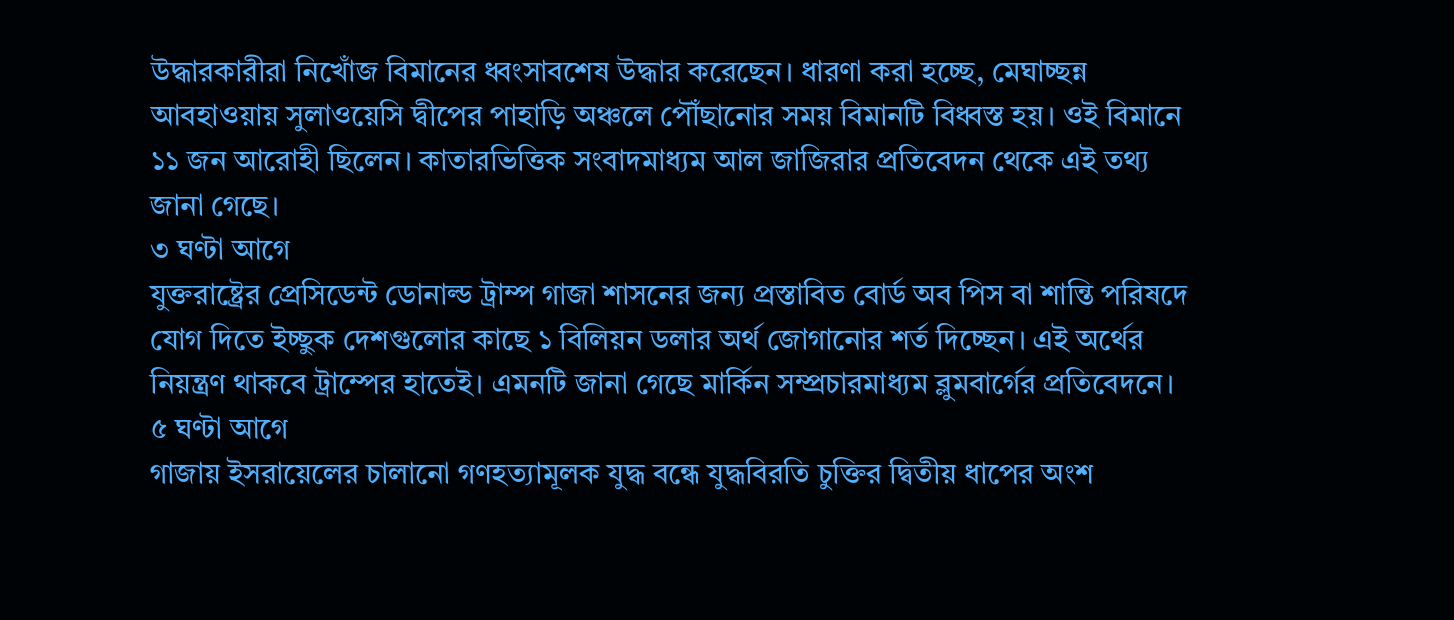উদ্ধারকারীরা নিখোঁজ বিমানের ধ্বংসাবশেষ উদ্ধার করেছেন। ধারণা করা হচ্ছে, মেঘাচ্ছন্ন আবহাওয়ায় সুলাওয়েসি দ্বীপের পাহাড়ি অঞ্চলে পৌঁছানোর সময় বিমানটি বিধ্বস্ত হয়। ওই বিমানে ১১ জন আরোহী ছিলেন। কাতারভিত্তিক সংবাদমাধ্যম আল জাজিরার প্রতিবেদন থেকে এই তথ্য জানা গেছে।
৩ ঘণ্টা আগে
যুক্তরাষ্ট্রের প্রেসিডেন্ট ডোনাল্ড ট্রাম্প গাজা শাসনের জন্য প্রস্তাবিত বোর্ড অব পিস বা শান্তি পরিষদে যোগ দিতে ইচ্ছুক দেশগুলোর কাছে ১ বিলিয়ন ডলার অর্থ জোগানোর শর্ত দিচ্ছেন। এই অর্থের নিয়ন্ত্রণ থাকবে ট্রাম্পের হাতেই। এমনটি জানা গেছে মার্কিন সম্প্রচারমাধ্যম ব্লুমবার্গের প্রতিবেদনে।
৫ ঘণ্টা আগে
গাজায় ইসরায়েলের চালানো গণহত্যামূলক যুদ্ধ বন্ধে যুদ্ধবিরতি চুক্তির দ্বিতীয় ধাপের অংশ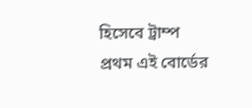হিসেবে ট্রাম্প প্রথম এই বোর্ডের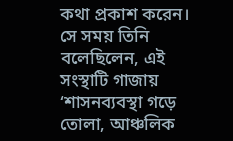কথা প্রকাশ করেন। সে সময় তিনি বলেছিলেন, এই সংস্থাটি গাজায় ‘শাসনব্যবস্থা গড়ে তোলা, আঞ্চলিক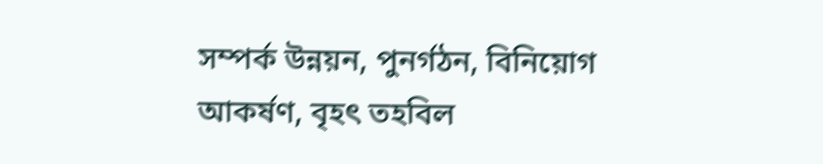সম্পর্ক উন্নয়ন, পুনর্গঠন, বিনিয়োগ আকর্ষণ, বৃহৎ তহবিল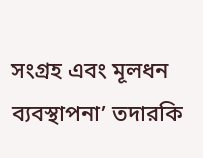সংগ্রহ এবং মূলধন ব্যবস্থাপনা’ তদারকি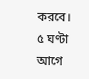করবে।
৫ ঘণ্টা আগে